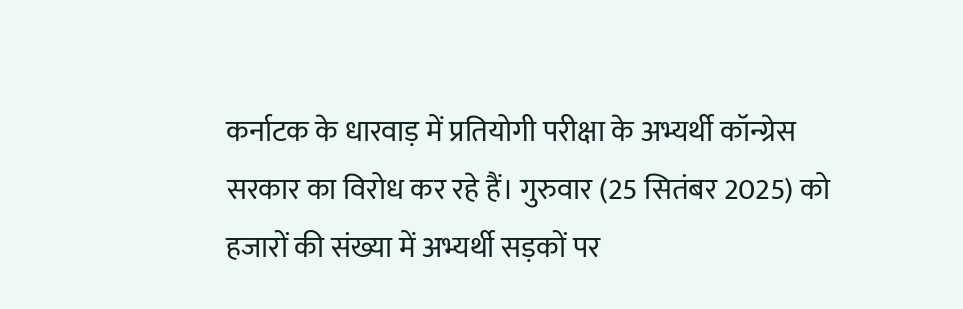कर्नाटक के धारवाड़ में प्रतियोगी परीक्षा के अभ्यर्थी कॉन्ग्रेस सरकार का विरोध कर रहे हैं। गुरुवार (25 सितंबर 2025) को हजारों की संख्या में अभ्यर्थी सड़कों पर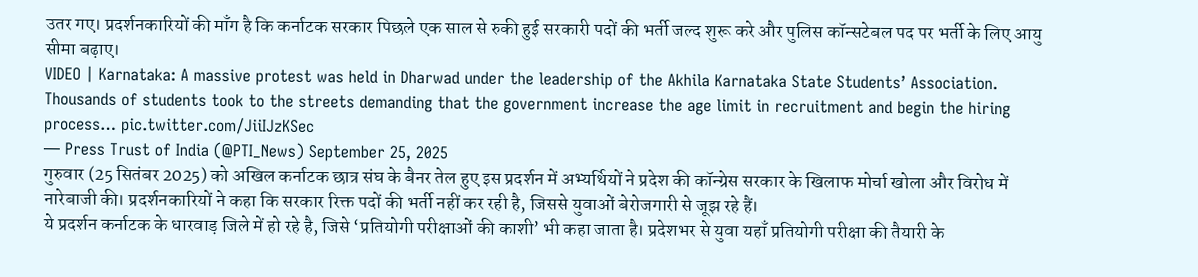उतर गए। प्रदर्शनकारियों की माँग है कि कर्नाटक सरकार पिछले एक साल से रुकी हुई सरकारी पदों की भर्ती जल्द शुरू करे और पुलिस कॉन्सटेबल पद पर भर्ती के लिए आयु सीमा बढ़ाए।
VIDEO | Karnataka: A massive protest was held in Dharwad under the leadership of the Akhila Karnataka State Students’ Association. Thousands of students took to the streets demanding that the government increase the age limit in recruitment and begin the hiring process… pic.twitter.com/JiiIJzKSec
— Press Trust of India (@PTI_News) September 25, 2025
गुरुवार (25 सितंबर 2025) को अखिल कर्नाटक छात्र संघ के बैनर तेल हुए इस प्रदर्शन में अभ्यर्थियों ने प्रदेश की कॉन्ग्रेस सरकार के खिलाफ मोर्चा खोला और विरोध में नारेबाजी की। प्रदर्शनकारियों ने कहा कि सरकार रिक्त पदों की भर्ती नहीं कर रही है, जिससे युवाओं बेरोजगारी से जूझ रहे हैं।
ये प्रदर्शन कर्नाटक के धारवाड़ जिले में हो रहे है, जिसे ‘प्रतियोगी परीक्षाओं की काशी’ भी कहा जाता है। प्रदेशभर से युवा यहाँ प्रतियोगी परीक्षा की तैयारी के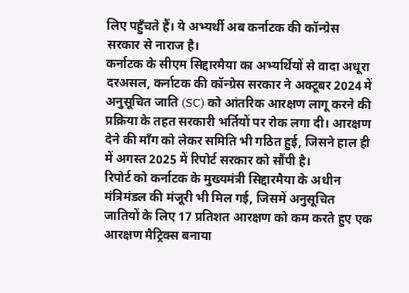लिए पहुँचते हैं। ये अभ्यर्थी अब कर्नाटक की कॉन्ग्रेस सरकार से नाराज है।
कर्नाटक के सीएम सिद्दारमैया का अभ्यर्थियों से वादा अधूरा
दरअसल, कर्नाटक की कॉन्ग्रेस सरकार ने अक्टूबर 2024 में अनुसूचित जाति (SC) को आंतरिक आरक्षण लागू करने की प्रक्रिया के तहत सरकारी भर्तियों पर रोक लगा दी। आरक्षण देने की माँग को लेकर समिति भी गठित हुई, जिसने हाल ही में अगस्त 2025 में रिपोर्ट सरकार को सौंपी है।
रिपोर्ट को कर्नाटक के मुख्यमंत्री सिद्दारमैया के अधीन मंत्रिमंडल की मंजूरी भी मिल गई, जिसमें अनुसूचित जातियों के लिए 17 प्रतिशत आरक्षण को कम करते हुए एक आरक्षण मैट्रिक्स बनाया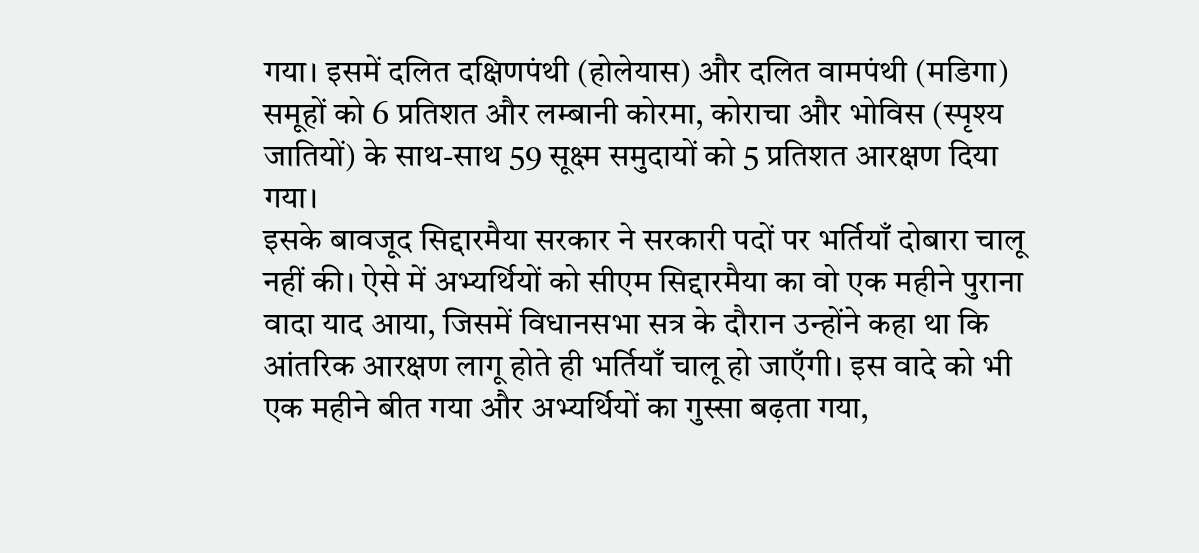गया। इसमें दलित दक्षिणपंथी (होलेयास) और दलित वामपंथी (मडिगा) समूहों को 6 प्रतिशत और लम्बानी कोरमा, कोराचा और भोविस (स्पृश्य जातियों) के साथ-साथ 59 सूक्ष्म समुदायों को 5 प्रतिशत आरक्षण दिया गया।
इसके बावजूद सिद्दारमैया सरकार ने सरकारी पदों पर भर्तियाँ दोबारा चालू नहीं की। ऐसे में अभ्यर्थियों को सीएम सिद्दारमैया का वो एक महीने पुराना वादा याद आया, जिसमें विधानसभा सत्र के दौरान उन्होंने कहा था कि आंतरिक आरक्षण लागू होते ही भर्तियाँ चालू हो जाएँगी। इस वादे को भी एक महीने बीत गया और अभ्यर्थियों का गुस्सा बढ़ता गया,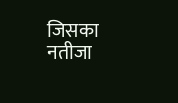जिसका नतीजा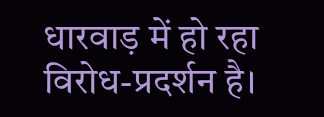धारवाड़ में हो रहा विरोध-प्रदर्शन है।